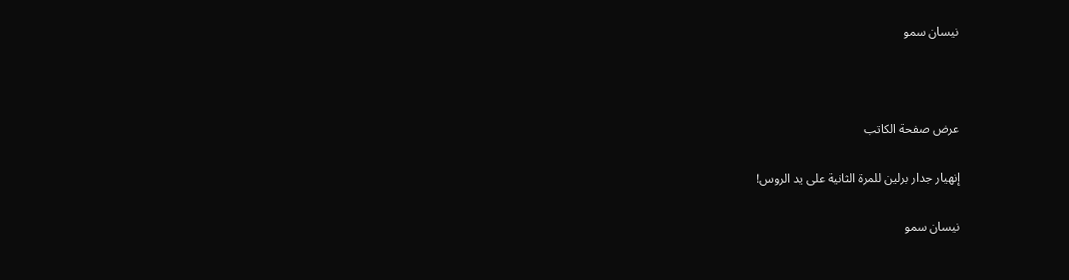نيسان سمو



عرض صفحة الكاتب

إنهيار جدار برلين للمرة الثانية على يد الروس!

نيسان سمو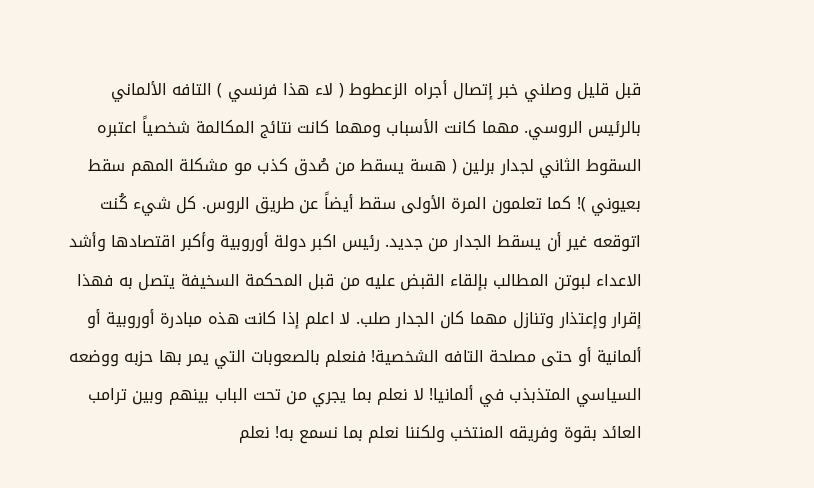قبل قليل وصلني خبر إتصال أجراه الزعطوط ( لاء هذا فرنسي ) التافه الألماني بالرئيس الروسي. مهما كانت الأسباب ومهما كانت نتائج المكالمة شخصياً اعتبره السقوط الثاني لجدار برلين ( هسة يسقط من صُدق كذب مو مشكلة المهم سقط بعيوني )! كما تعلمون المرة الأولى سقط أيضاً عن طريق الروس. كل شيء كُنت اتوقعه غير أن يسقط الجدار من جديد. رئيس اكبر دولة أوروبية وأكبر اقتصادها وأشد الاعداء لبوتن المطالب بإلقاء القبض عليه من قبل المحكمة السخيفة يتصل به فهذا إقرار وإعتذار وتنازل مهما كان الجدار صلب. لا اعلم إذا كانت هذه مبادرة أوروبية أو ألمانية أو حتى مصلحة التافه الشخصية! فنعلم بالصعوبات التي يمر بها حزبه ووضعه السياسي المتذبذب في ألمانيا! لا نعلم بما يجري من تحت الباب بينهم وبين ترامب العائد بقوة وفريقه المنتخب ولكننا نعلم بما نسمع به! نعلم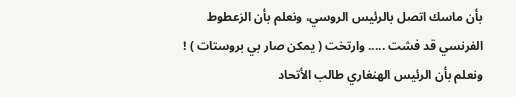بأن ماسك اتصل بالرئيس الروسي، ونعلم بأن الزعطوط الفرنسي قد فشت ..... وارتخت ( يمكن صار بي بروستات ) ! ونعلم بأن الرئيس الهنغاري طالب الأتحاد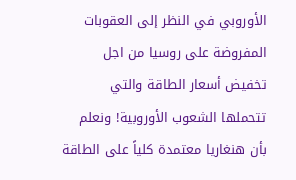الأوروبي في النظر إلى العقوبات المفروضة على روسيا من اجل تخفيض أسعار الطاقة والتي تتحملها الشعوب الأوروبية! ونعلم بأن هنغاريا معتمدة كلياً على الطاقة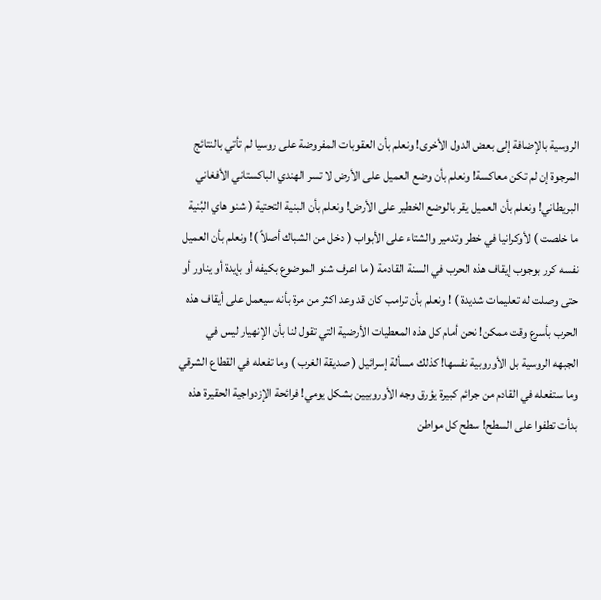الروسية بالإضافة إلى بعض الدول الأخرى! ونعلم بأن العقوبات المفروضة على روسيا لم تأتي بالنتائج المرجوة إن لم تكن معاكسة! ونعلم بأن وضع العميل على الأرض لا تسر الهندي الباكستاني الأفغاني البريطاني! ونعلم بأن العميل يقر بالوضع الخطير على الأرض! ونعلم بأن البنية التحتية ( شنو هاي البُنية ما خلصت ) لأوكرانيا في خطر وتدمير والشتاء على الأبواب ( دخل من الشباك أصلاً )! ونعلم بأن العميل نفسه كرر بوجوب إيقاف هذه الحرب في السنة القادمة ( ما اعرف شنو الموضوع بكيفه أو بإيدة أو يناور أو حتى وصلت له تعليمات شديدة ) ! ونعلم بأن ترامب كان قد وعد اكثر من مرة بأنه سيعمل على أيقاف هذه الحرب بأسرع وقت ممكن! نحن أمام كل هذه المعطيات الأرضية التي تقول لنا بأن الإنهيار ليس في الجبهه الروسية بل الأوروبية نفسها! كذلك مسألة إسرائيل ( صديقة الغرب ) وما تفعله في القطاع الشرقي وما ستفعله في القادم من جرائم كبيرة يؤرق وجه الأوروبيين بشكل يومي! فرائحة الإزدواجية الحقيرة هذه بدأت تطفوا على السطح! سطح كل مواطن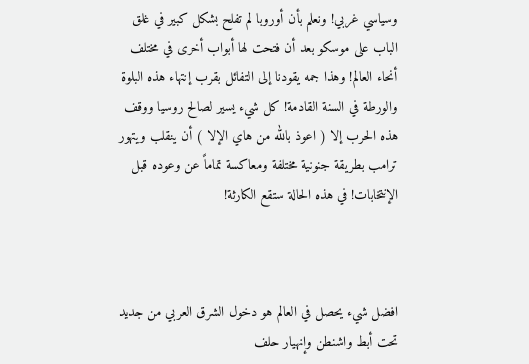وسياسي غربي! ونعلم بأن أوروبا لم تفلح بشكل كبير في غلق الباب على موسكو بعد أن فتحت لها أبواب أخرى في مختلف أنحاء العالم! وهذا جمه يقودنا إلى التفائل بقرب إنتهاء هذه البلوة والورطة في السنة القادمة! كل شيء يسير لصالح روسيا ووقف هذه الحرب إلا ( اعوذ بالله من هاي الإلا ) أن ينقلب ويتهور ترامب بطريقة جنونية مختلفة ومعاكسة تماماً عن وعوده قبل الإنتخابات! في هذه الحالة ستقع الكارثة!



افضل شيء يحصل في العالم هو دخول الشرق العربي من جديد تحت أبط واشنطن وإنهيار حلف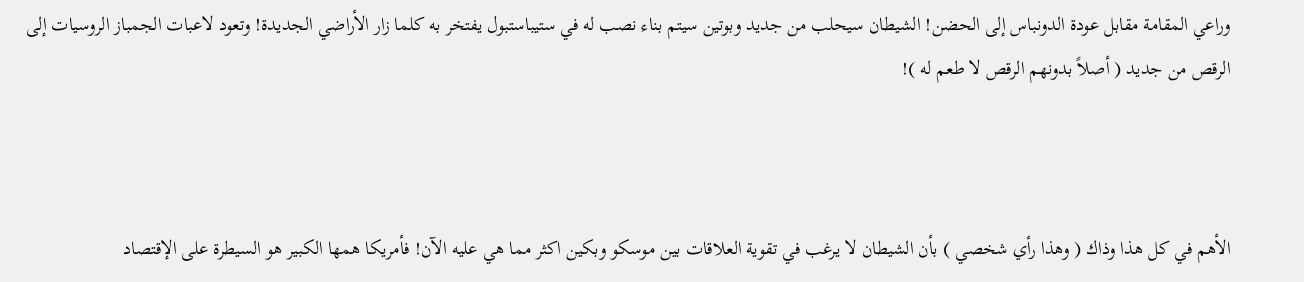وراعي المقامة مقابل عودة الدونباس إلى الحضن! الشيطان سيحلب من جديد وبوتين سيتم بناء نصب له في ستيباستبول يفتخر به كلما زار الأراضي الجديدة! وتعود لاعبات الجمباز الروسيات إلى الرقص من جديد ( أصلاً بدونهم الرقص لا طعم له )!



الأهم في كل هذا وذاك ( وهذا رأي شخصي ) بأن الشيطان لا يرغب في تقوية العلاقات بين موسكو وبكين اكثر مما هي عليه الآن! فأمريكا همها الكبير هو السيطرة على الإقتصاد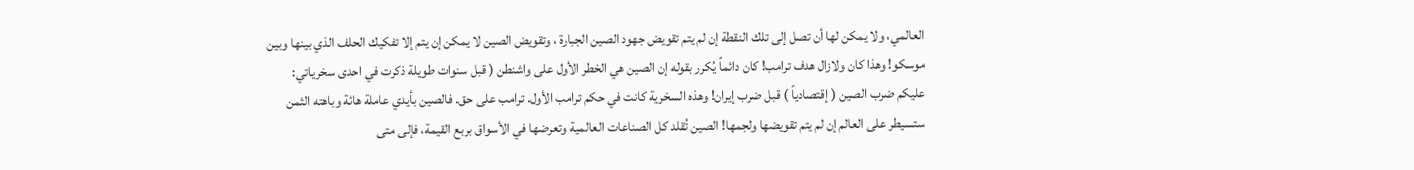العالمي، ولا يمكن لها أن تصل إلى تلك النقطة إن لم يتم تقويض جهود الصين الجبارة ، وتقويض الصين لا يمكن إن يتم إلا تفكيك الحلف الذي بينها وبين موسكو! وهذا كان ولازال هدف ترامب! كان دائماً يُكرر بقوله إن الصين هي الخطر الأول على واشنطن ( قبل سنوات طويلة ذكرت في احدى سخرياتي: عليكم ضرب الصين ( إقتصادياً ) قبل ضرب إيران! وهذه السخرية كانت في حكم ترامب الأول. ترامب على حق. فالصين بأيدي عاملة هائة وباهته الثمن ستسيطر على العالم إن لم يتم تقويضها ولجمها! الصين تُقلد كل الصناعات العالمية وتعرضها في الأسواق بربع القيمة، فإلى متى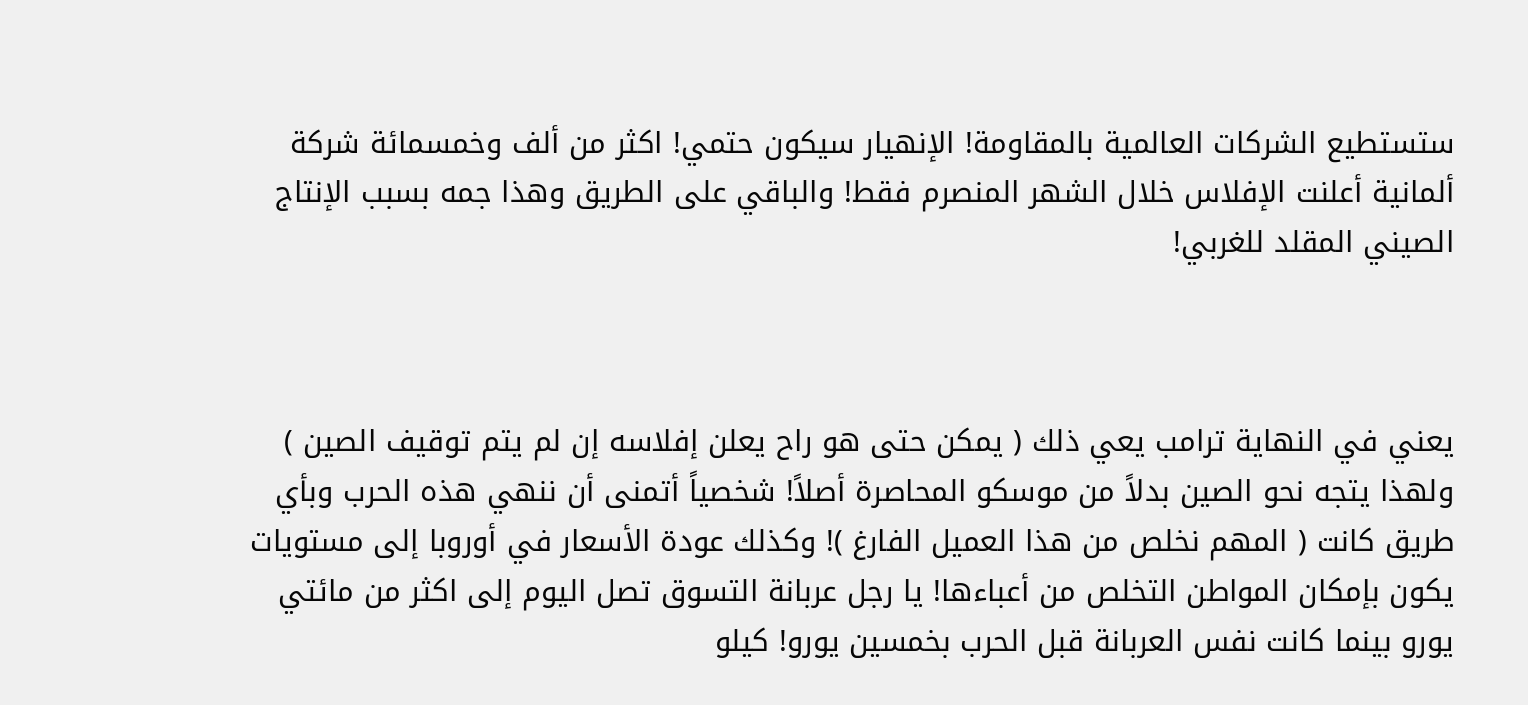ستستطيع الشركات العالمية بالمقاومة! الإنهيار سيكون حتمي! اكثر من ألف وخمسمائة شركة ألمانية أعلنت الإفلاس خلال الشهر المنصرم فقط! والباقي على الطريق وهذا جمه بسبب الإنتاج الصيني المقلد للغربي!



يعني في النهاية ترامب يعي ذلك ( يمكن حتى هو راح يعلن إفلاسه إن لم يتم توقيف الصين ) ولهذا يتجه نحو الصين بدلاً من موسكو المحاصرة أصلاً! شخصياً أتمنى أن ننهي هذه الحرب وبأي طريق كانت ( المهم نخلص من هذا العميل الفارغ )! وكذلك عودة الأسعار في أوروبا إلى مستويات يكون بإمكان المواطن التخلص من أعباءها! يا رجل عربانة التسوق تصل اليوم إلى اكثر من مائتي يورو بينما كانت نفس العربانة قبل الحرب بخمسين يورو! كيلو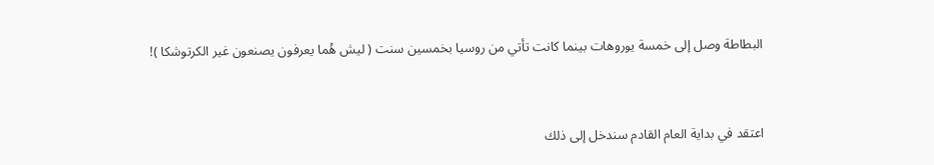البطاطة وصل إلى خمسة يوروهات بينما كانت تأتي من روسيا بخمسين سنت ( ليش هُما يعرفون يصنعون غير الكرتوشكا )!



اعتقد في بداية العام القادم سندخل إلى ذلك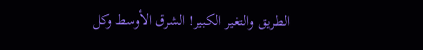الطريق والتغير الكبير! الشرق الأوسط وكل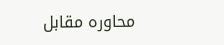محاوره مقابل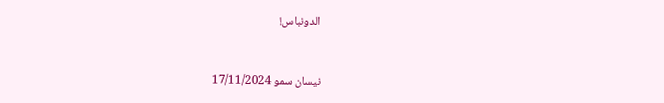الدونباس!



نيسان سمو 17/11/2024